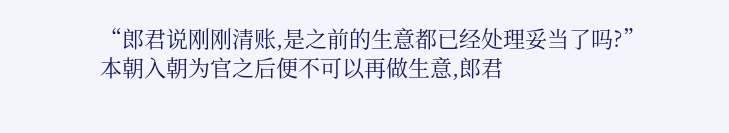“郎君说刚刚清账,是之前的生意都已经处理妥当了吗?”
本朝入朝为官之后便不可以再做生意,郎君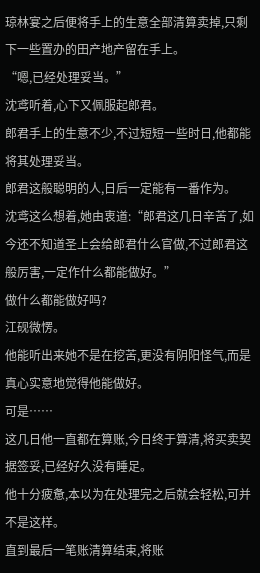琼林宴之后便将手上的生意全部清算卖掉,只剩下一些置办的田产地产留在手上。
“嗯,已经处理妥当。”
沈鸢听着,心下又佩服起郎君。
郎君手上的生意不少,不过短短一些时日,他都能将其处理妥当。
郎君这般聪明的人,日后一定能有一番作为。
沈鸢这么想着,她由衷道:“郎君这几日辛苦了,如今还不知道圣上会给郎君什么官做,不过郎君这般厉害,一定作什么都能做好。”
做什么都能做好吗?
江砚微愣。
他能听出来她不是在挖苦,更没有阴阳怪气,而是真心实意地觉得他能做好。
可是……
这几日他一直都在算账,今日终于算清,将买卖契据签妥,已经好久没有睡足。
他十分疲惫,本以为在处理完之后就会轻松,可并不是这样。
直到最后一笔账清算结束,将账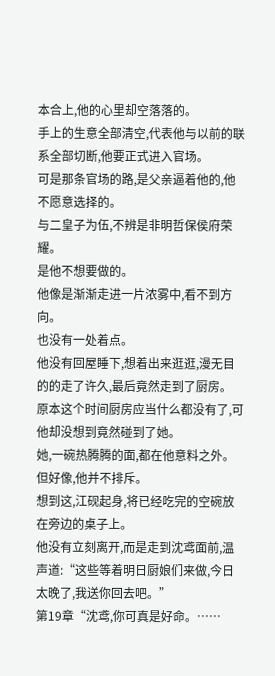本合上,他的心里却空落落的。
手上的生意全部清空,代表他与以前的联系全部切断,他要正式进入官场。
可是那条官场的路,是父亲逼着他的,他不愿意选择的。
与二皇子为伍,不辨是非明哲保侯府荣耀。
是他不想要做的。
他像是渐渐走进一片浓雾中,看不到方向。
也没有一处着点。
他没有回屋睡下,想着出来逛逛,漫无目的的走了许久,最后竟然走到了厨房。
原本这个时间厨房应当什么都没有了,可他却没想到竟然碰到了她。
她,一碗热腾腾的面,都在他意料之外。
但好像,他并不排斥。
想到这,江砚起身,将已经吃完的空碗放在旁边的桌子上。
他没有立刻离开,而是走到沈鸢面前,温声道:“这些等着明日厨娘们来做,今日太晚了,我送你回去吧。”
第19章“沈鸢,你可真是好命。……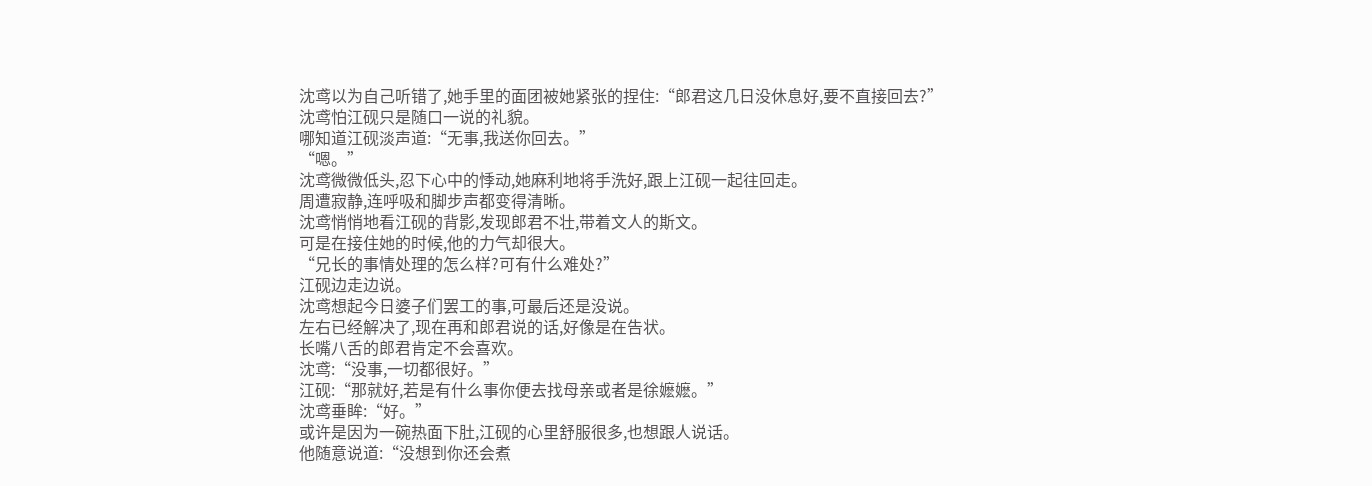沈鸢以为自己听错了,她手里的面团被她紧张的捏住:“郎君这几日没休息好,要不直接回去?”
沈鸢怕江砚只是随口一说的礼貌。
哪知道江砚淡声道:“无事,我送你回去。”
“嗯。”
沈鸢微微低头,忍下心中的悸动,她麻利地将手洗好,跟上江砚一起往回走。
周遭寂静,连呼吸和脚步声都变得清晰。
沈鸢悄悄地看江砚的背影,发现郎君不壮,带着文人的斯文。
可是在接住她的时候,他的力气却很大。
“兄长的事情处理的怎么样?可有什么难处?”
江砚边走边说。
沈鸢想起今日婆子们罢工的事,可最后还是没说。
左右已经解决了,现在再和郎君说的话,好像是在告状。
长嘴八舌的郎君肯定不会喜欢。
沈鸢:“没事,一切都很好。”
江砚:“那就好,若是有什么事你便去找母亲或者是徐嬷嬷。”
沈鸢垂眸:“好。”
或许是因为一碗热面下肚,江砚的心里舒服很多,也想跟人说话。
他随意说道:“没想到你还会煮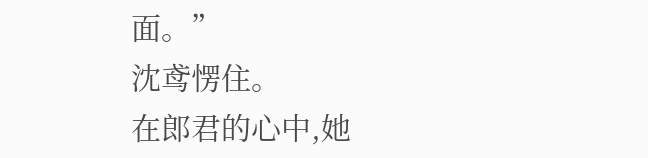面。”
沈鸢愣住。
在郎君的心中,她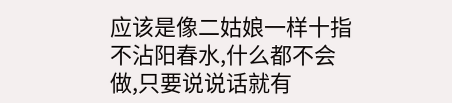应该是像二姑娘一样十指不沾阳春水,什么都不会做,只要说说话就有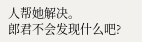人帮她解决。
郎君不会发现什么吧?